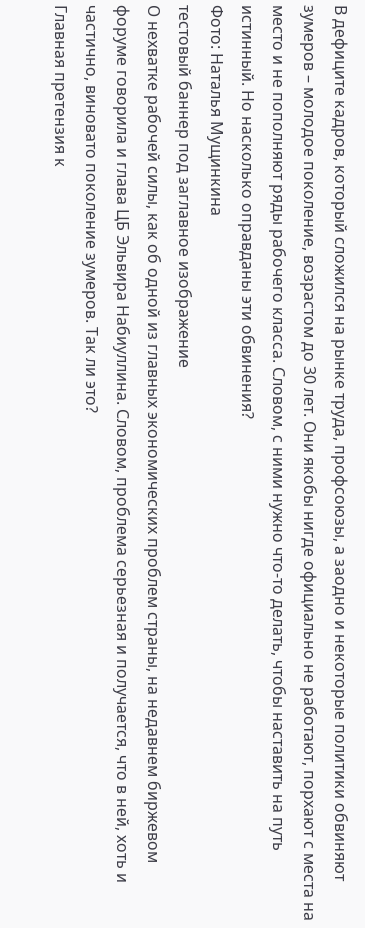В дефиците кадров, который сложился на рынке труда, профсоюзы, а заодно и некоторые политики обвиняют зумеров – молодое поколение, возрастом до 30 лет. Они якобы нигде официально не работают, порхают с места на место и не пополняют ряды рабочего класса. Словом, с ними нужно что-то делать, чтобы наставить на путь истинный. Но насколько оправданы эти обвинения?
Фото: Наталья Мущинкина
тестовый баннер под заглавное изображение
О нехватке рабочей силы, как об одной из главных экономических проблем страны, на недавнем биржевом форуме говорила и глава ЦБ Эльвира Набиуллина. Словом, проблема серьезная и получается, что в ней, хоть и частично, виновато поколение зумеров. Так ли это?
Главная претензия к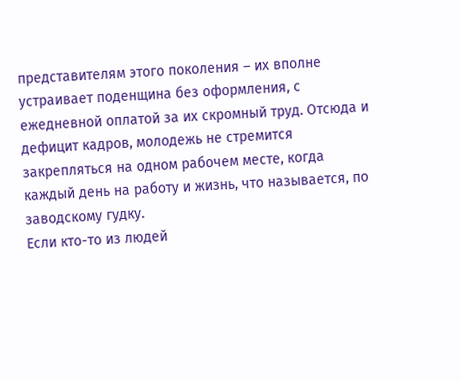представителям этого поколения – их вполне устраивает поденщина без оформления, с ежедневной оплатой за их скромный труд. Отсюда и дефицит кадров, молодежь не стремится закрепляться на одном рабочем месте, когда каждый день на работу и жизнь, что называется, по заводскому гудку.
Если кто-то из людей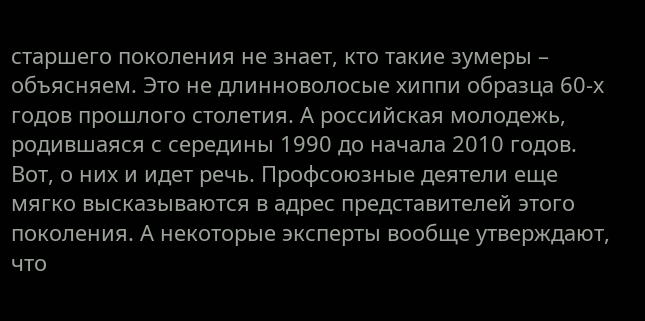старшего поколения не знает, кто такие зумеры – объясняем. Это не длинноволосые хиппи образца 60-х годов прошлого столетия. А российская молодежь, родившаяся с середины 1990 до начала 2010 годов.
Вот, о них и идет речь. Профсоюзные деятели еще мягко высказываются в адрес представителей этого поколения. А некоторые эксперты вообще утверждают, что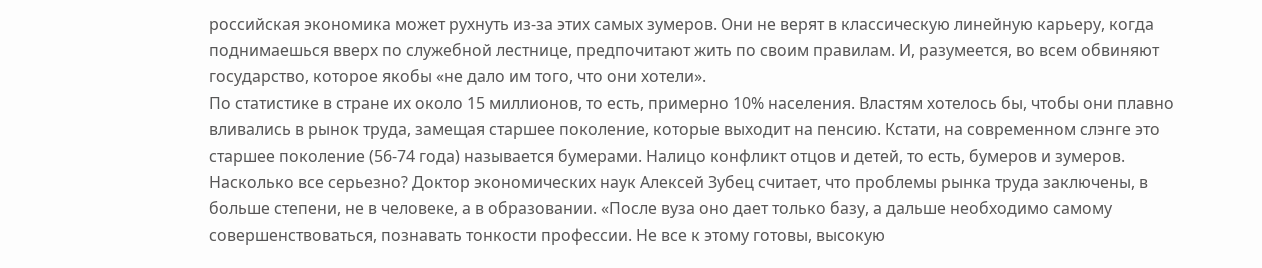российская экономика может рухнуть из-за этих самых зумеров. Они не верят в классическую линейную карьеру, когда поднимаешься вверх по служебной лестнице, предпочитают жить по своим правилам. И, разумеется, во всем обвиняют государство, которое якобы «не дало им того, что они хотели».
По статистике в стране их около 15 миллионов, то есть, примерно 10% населения. Властям хотелось бы, чтобы они плавно вливались в рынок труда, замещая старшее поколение, которые выходит на пенсию. Кстати, на современном слэнге это старшее поколение (56-74 года) называется бумерами. Налицо конфликт отцов и детей, то есть, бумеров и зумеров.
Насколько все серьезно? Доктор экономических наук Алексей Зубец считает, что проблемы рынка труда заключены, в больше степени, не в человеке, а в образовании. «После вуза оно дает только базу, а дальше необходимо самому совершенствоваться, познавать тонкости профессии. Не все к этому готовы, высокую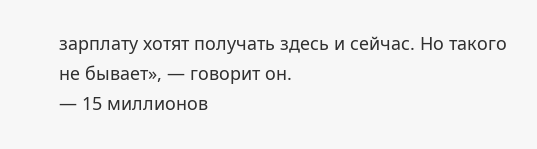зарплату хотят получать здесь и сейчас. Но такого не бывает», — говорит он.
— 15 миллионов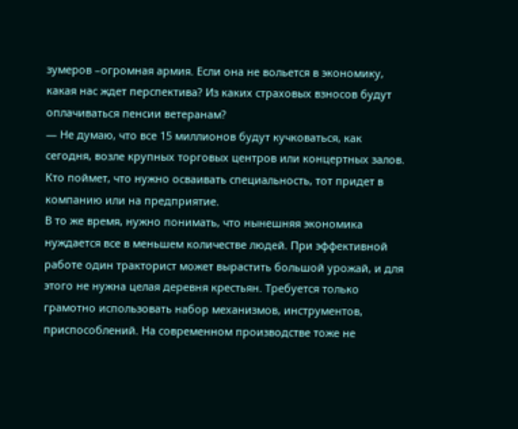зумеров –огромная армия. Если она не вольется в экономику, какая нас ждет перспектива? Из каких страховых взносов будут оплачиваться пенсии ветеранам?
— Не думаю, что все 15 миллионов будут кучковаться, как сегодня, возле крупных торговых центров или концертных залов. Кто поймет, что нужно осваивать специальность, тот придет в компанию или на предприятие.
В то же время, нужно понимать, что нынешняя экономика нуждается все в меньшем количестве людей. При эффективной работе один тракторист может вырастить большой урожай, и для этого не нужна целая деревня крестьян. Требуется только грамотно использовать набор механизмов, инструментов, приспособлений. На современном производстве тоже не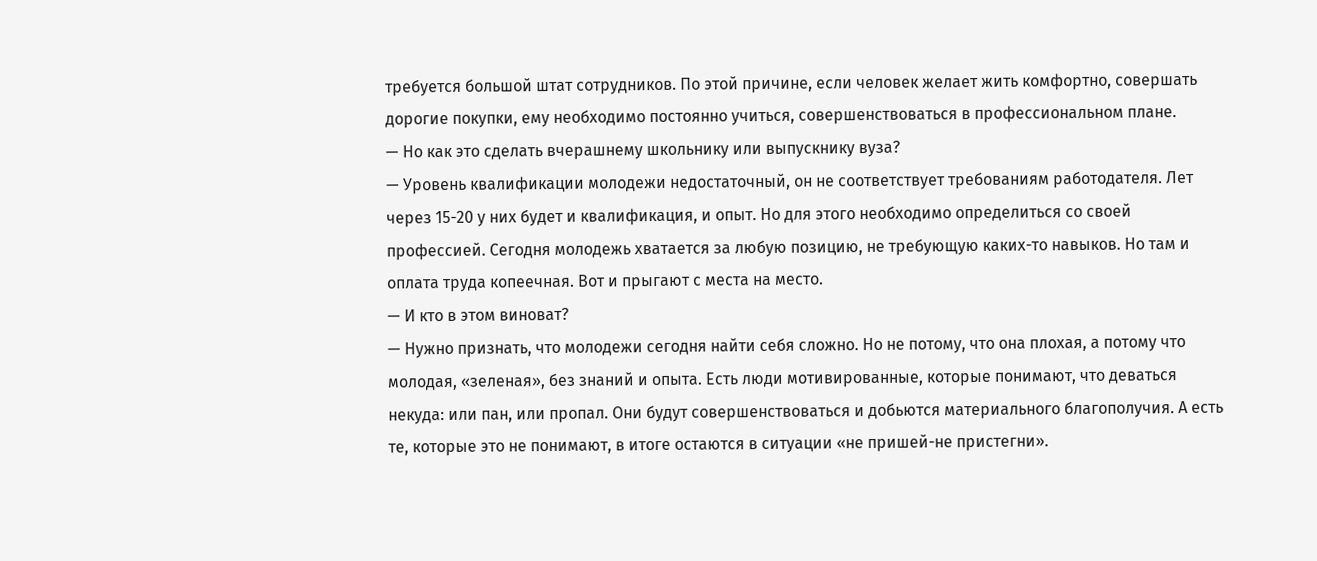требуется большой штат сотрудников. По этой причине, если человек желает жить комфортно, совершать дорогие покупки, ему необходимо постоянно учиться, совершенствоваться в профессиональном плане.
— Но как это сделать вчерашнему школьнику или выпускнику вуза?
— Уровень квалификации молодежи недостаточный, он не соответствует требованиям работодателя. Лет через 15-20 у них будет и квалификация, и опыт. Но для этого необходимо определиться со своей профессией. Сегодня молодежь хватается за любую позицию, не требующую каких-то навыков. Но там и оплата труда копеечная. Вот и прыгают с места на место.
— И кто в этом виноват?
— Нужно признать, что молодежи сегодня найти себя сложно. Но не потому, что она плохая, а потому что молодая, «зеленая», без знаний и опыта. Есть люди мотивированные, которые понимают, что деваться некуда: или пан, или пропал. Они будут совершенствоваться и добьются материального благополучия. А есть те, которые это не понимают, в итоге остаются в ситуации «не пришей-не пристегни».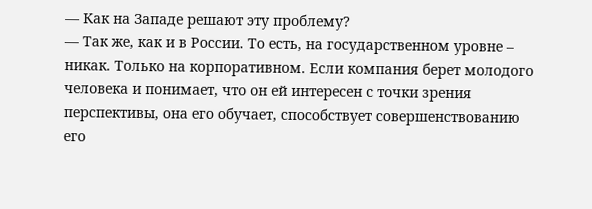— Как на Западе решают эту проблему?
— Так же, как и в России. То есть, на государственном уровне – никак. Только на корпоративном. Если компания берет молодого человека и понимает, что он ей интересен с точки зрения перспективы, она его обучает, способствует совершенствованию его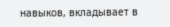навыков, вкладывает в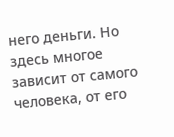него деньги. Но здесь многое зависит от самого человека, от его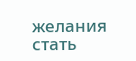желания стать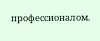профессионалом.